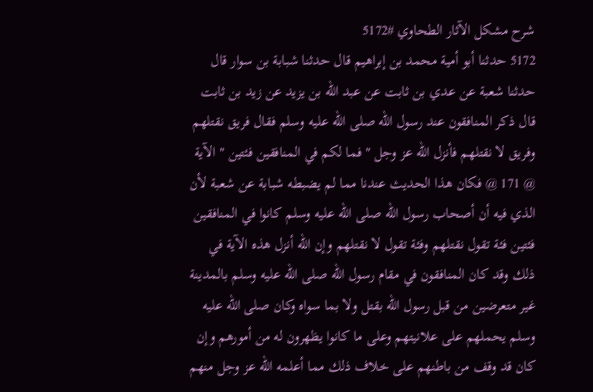شرح مشكل الآثار الطحاوي #5172
5172 حدثنا أبو أمية محمد بن إبراهيم قال حدثنا شبابة بن سوار قال حدثنا شعبة عن عدي بن ثابت عن عبد الله بن يزيد عن زيد بن ثابت قال ذكر المنافقون عند رسول الله صلى الله عليه وسلم فقال فريق نقتلهم وفريق لا نقتلهم فأنزل الله عز وجل " فما لكم في المنافقين فئتين " الآية @ 171 @ فكان هذا الحديث عندنا مما لم يضبطه شبابة عن شعبة لأن الذي فيه أن أصحاب رسول الله صلى الله عليه وسلم كانوا في المنافقين فئتين فئة تقول نقتلهم وفئة تقول لا نقتلهم وإن الله أنزل هذه الآية في ذلك وقد كان المنافقون في مقام رسول الله صلى الله عليه وسلم بالمدينة غير متعرضين من قبل رسول الله بقتل ولا بما سواه وكان صلى الله عليه وسلم يحملهم على علانيتهم وعلى ما كانوا يظهرون له من أمورهم وإن كان قد وقف من باطنهم على خلاف ذلك مما أعلمه الله عز وجل منهم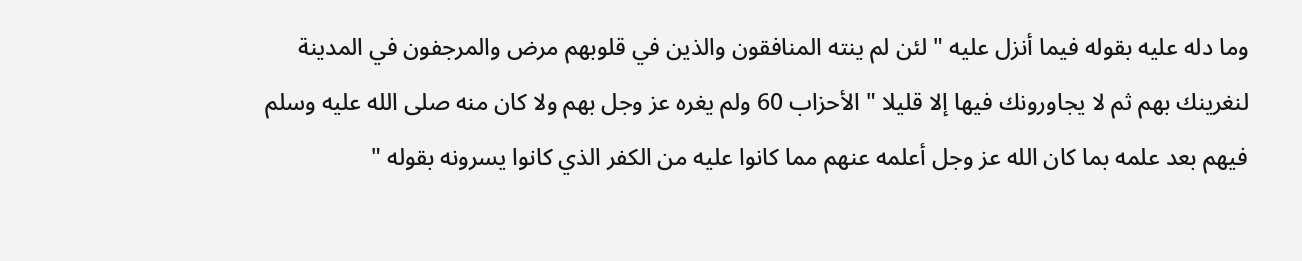وما دله عليه بقوله فيما أنزل عليه " لئن لم ينته المنافقون والذين في قلوبهم مرض والمرجفون في المدينة لنغرينك بهم ثم لا يجاورونك فيها إلا قليلا " الأحزاب 60 ولم يغره عز وجل بهم ولا كان منه صلى الله عليه وسلم فيهم بعد علمه بما كان الله عز وجل أعلمه عنهم مما كانوا عليه من الكفر الذي كانوا يسرونه بقوله "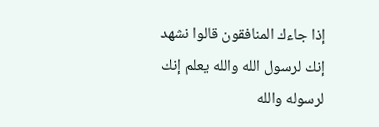إذا جاءك المنافقون قالوا نشهد إنك لرسول الله والله يعلم إنك لرسوله والله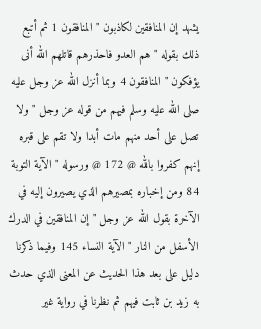يشهد إن المنافقين لكاذبون " المنافقون 1 ثم أتبع ذلك بقوله " هم العدو فاحذرهم قاتلهم الله أنى يؤفكون " المنافقون 4 وبما أنزل الله عز وجل عليه صلى الله عليه وسلم فيهم من قوله عز وجل " ولا تصل على أحد منهم مات أبدا ولا تقم على قبره إنهم كفروا بالله @ 172 @ ورسوله " الآية التوبة 84 ومن إخباره بمصيرهم الذي يصيرون إليه في الآخرة بقول الله عز وجل " إن المنافقين في الدرك الأسفل من النار " الآية النساء 145 وفيما ذكرنا دليل على بعد هذا الحديث عن المعنى الذي حدث به زيد بن ثابت فيهم ثم نظرنا في رواية غير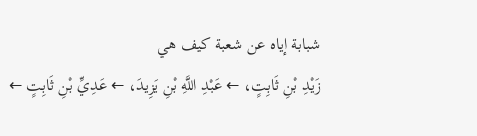شبابة إياه عن شعبة كيف هي
زَيْدِ بْنِ ثَابِتٍ، ← عَبْدِ اللَّهِ بْنِ يَزِيدَ، ← عَدِيِّ بْنِ ثَابِتٍ ←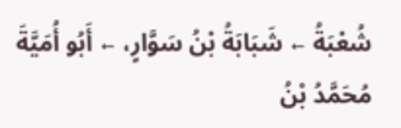شُعْبَةُ ← شَبَابَةُ بْنُ سَوَّارٍ، ← أَبُو أُمَيَّةَ مُحَمَّدُ بْنُ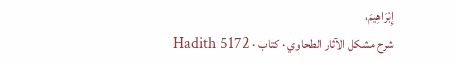إِبْرَاهِيمَ،
شرح مشكل الآثار الطحاوي · کتاب · Hadith 5172